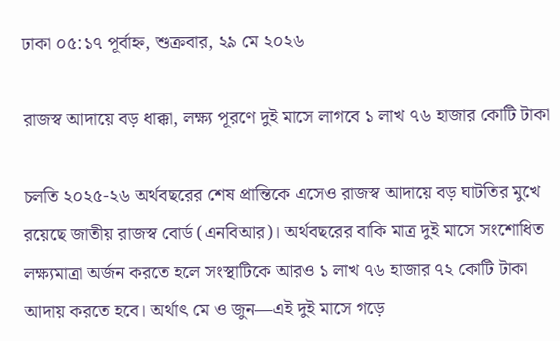ঢাকা ০৫:১৭ পূর্বাহ্ন, শুক্রবার, ২৯ মে ২০২৬

রাজস্ব আদায়ে বড় ধাক্কা, লক্ষ্য পূরণে দুই মাসে লাগবে ১ লাখ ৭৬ হাজার কোটি টাকা

চলতি ২০২৫-২৬ অর্থবছরের শেষ প্রান্তিকে এসেও রাজস্ব আদায়ে বড় ঘাটতির মুখে রয়েছে জাতীয় রাজস্ব বোর্ড (এনবিআর)। অর্থবছরের বাকি মাত্র দুই মাসে সংশোধিত লক্ষ্যমাত্রা অর্জন করতে হলে সংস্থাটিকে আরও ১ লাখ ৭৬ হাজার ৭২ কোটি টাকা আদায় করতে হবে। অর্থাৎ মে ও জুন—এই দুই মাসে গড়ে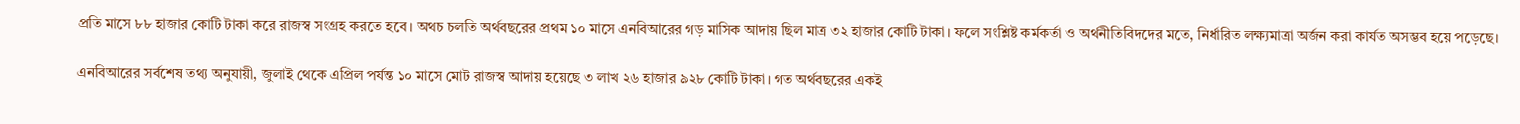প্রতি মাসে ৮৮ হাজার কোটি টাকা করে রাজস্ব সংগ্রহ করতে হবে। অথচ চলতি অর্থবছরের প্রথম ১০ মাসে এনবিআরের গড় মাসিক আদায় ছিল মাত্র ৩২ হাজার কোটি টাকা। ফলে সংশ্লিষ্ট কর্মকর্তা ও অর্থনীতিবিদদের মতে, নির্ধারিত লক্ষ্যমাত্রা অর্জন করা কার্যত অসম্ভব হয়ে পড়েছে।

এনবিআরের সর্বশেষ তথ্য অনুযায়ী, জুলাই থেকে এপ্রিল পর্যন্ত ১০ মাসে মোট রাজস্ব আদায় হয়েছে ৩ লাখ ২৬ হাজার ৯২৮ কোটি টাকা। গত অর্থবছরের একই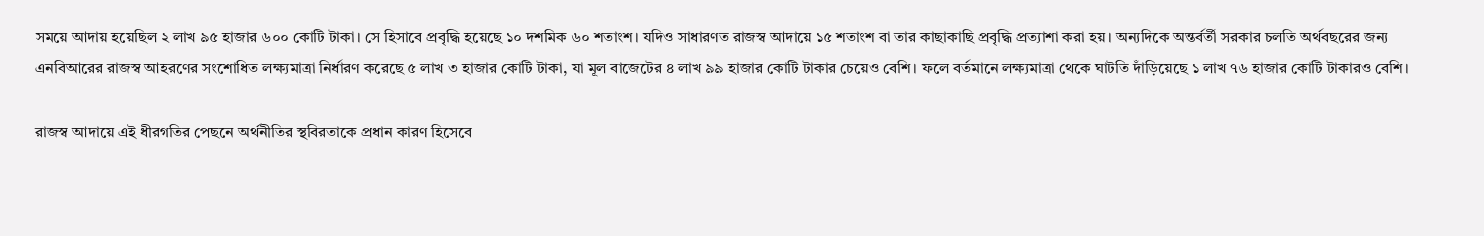সময়ে আদায় হয়েছিল ২ লাখ ৯৫ হাজার ৬০০ কোটি টাকা। সে হিসাবে প্রবৃদ্ধি হয়েছে ১০ দশমিক ৬০ শতাংশ। যদিও সাধারণত রাজস্ব আদায়ে ১৫ শতাংশ বা তার কাছাকাছি প্রবৃদ্ধি প্রত্যাশা করা হয়। অন্যদিকে অন্তর্বর্তী সরকার চলতি অর্থবছরের জন্য এনবিআরের রাজস্ব আহরণের সংশোধিত লক্ষ্যমাত্রা নির্ধারণ করেছে ৫ লাখ ৩ হাজার কোটি টাকা, যা মূল বাজেটের ৪ লাখ ৯৯ হাজার কোটি টাকার চেয়েও বেশি। ফলে বর্তমানে লক্ষ্যমাত্রা থেকে ঘাটতি দাঁড়িয়েছে ১ লাখ ৭৬ হাজার কোটি টাকারও বেশি।

রাজস্ব আদায়ে এই ধীরগতির পেছনে অর্থনীতির স্থবিরতাকে প্রধান কারণ হিসেবে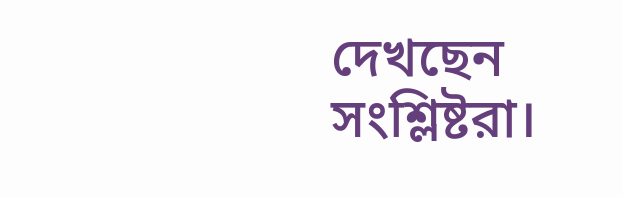দেখছেন সংশ্লিষ্টরা।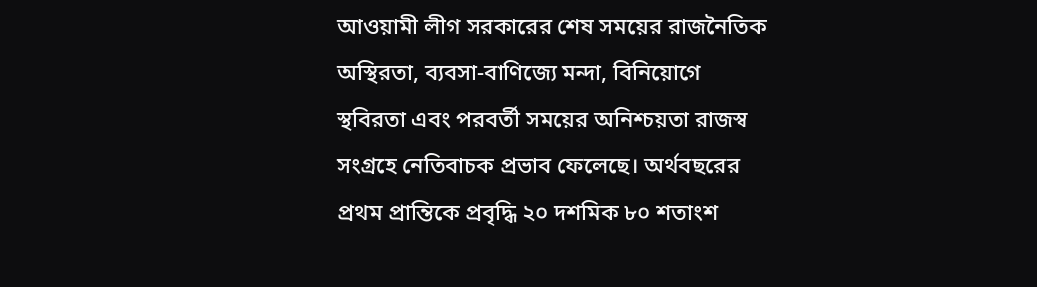আওয়ামী লীগ সরকারের শেষ সময়ের রাজনৈতিক অস্থিরতা, ব্যবসা-বাণিজ্যে মন্দা, বিনিয়োগে স্থবিরতা এবং পরবর্তী সময়ের অনিশ্চয়তা রাজস্ব সংগ্রহে নেতিবাচক প্রভাব ফেলেছে। অর্থবছরের প্রথম প্রান্তিকে প্রবৃদ্ধি ২০ দশমিক ৮০ শতাংশ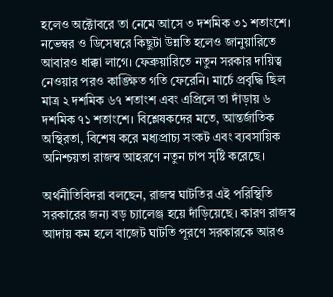হলেও অক্টোবরে তা নেমে আসে ৩ দশমিক ৩১ শতাংশে। নভেম্বর ও ডিসেম্বরে কিছুটা উন্নতি হলেও জানুয়ারিতে আবারও ধাক্কা লাগে। ফেব্রুয়ারিতে নতুন সরকার দায়িত্ব নেওয়ার পরও কাঙ্ক্ষিত গতি ফেরেনি। মার্চে প্রবৃদ্ধি ছিল মাত্র ২ দশমিক ৬৭ শতাংশ এবং এপ্রিলে তা দাঁড়ায় ৬ দশমিক ৭১ শতাংশে। বিশ্লেষকদের মতে, আন্তর্জাতিক অস্থিরতা, বিশেষ করে মধ্যপ্রাচ্য সংকট এবং ব্যবসায়িক অনিশ্চয়তা রাজস্ব আহরণে নতুন চাপ সৃষ্টি করেছে।

অর্থনীতিবিদরা বলছেন, রাজস্ব ঘাটতির এই পরিস্থিতি সরকারের জন্য বড় চ্যালেঞ্জ হয়ে দাঁড়িয়েছে। কারণ রাজস্ব আদায় কম হলে বাজেট ঘাটতি পূরণে সরকারকে আরও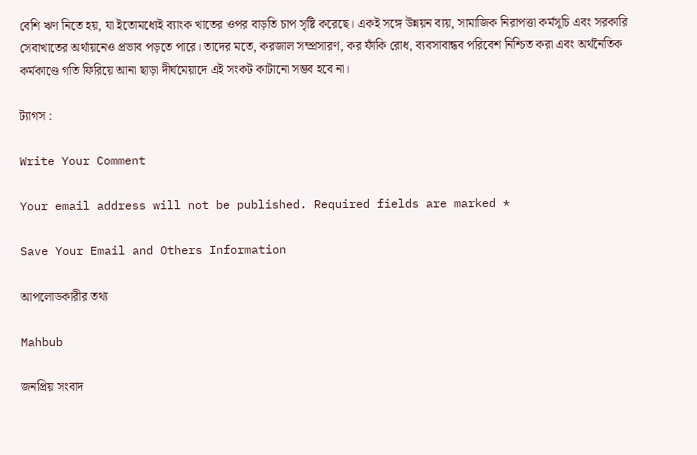বেশি ঋণ নিতে হয়, যা ইতোমধ্যেই ব্যাংক খাতের ওপর বাড়তি চাপ সৃষ্টি করেছে। একই সঙ্গে উন্নয়ন ব্যয়, সামাজিক নিরাপত্তা কর্মসূচি এবং সরকারি সেবাখাতের অর্থায়নেও প্রভাব পড়তে পারে। তাদের মতে, করজাল সম্প্রসারণ, কর ফাঁকি রোধ, ব্যবসাবান্ধব পরিবেশ নিশ্চিত করা এবং অর্থনৈতিক কর্মকাণ্ডে গতি ফিরিয়ে আনা ছাড়া দীর্ঘমেয়াদে এই সংকট কাটানো সম্ভব হবে না।

ট্যাগস :

Write Your Comment

Your email address will not be published. Required fields are marked *

Save Your Email and Others Information

আপলোডকারীর তথ্য

Mahbub

জনপ্রিয় সংবাদ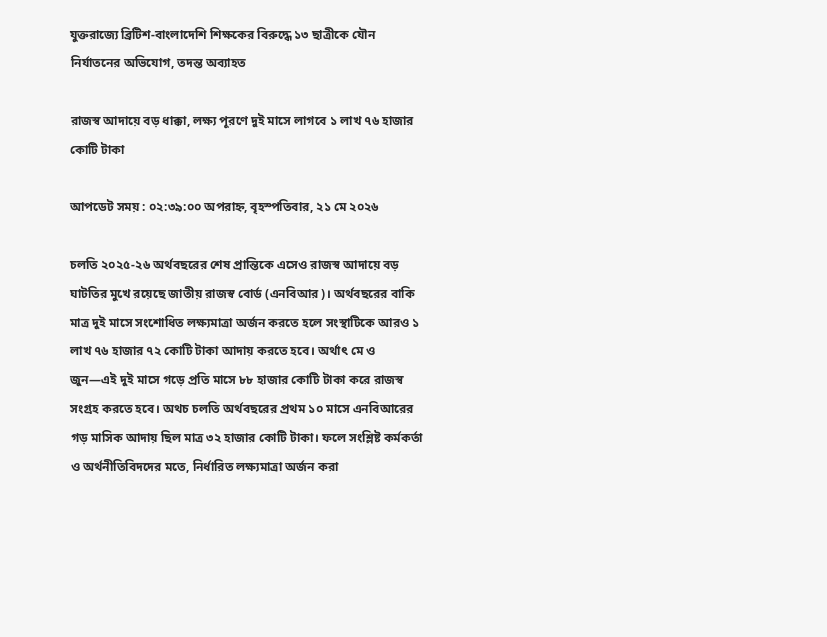যুক্তরাজ্যে ব্রিটিশ-বাংলাদেশি শিক্ষকের বিরুদ্ধে ১৩ ছাত্রীকে যৌন নির্যাতনের অভিযোগ, তদন্ত অব্যাহত

রাজস্ব আদায়ে বড় ধাক্কা, লক্ষ্য পূরণে দুই মাসে লাগবে ১ লাখ ৭৬ হাজার কোটি টাকা

আপডেট সময় : ০২:৩৯:০০ অপরাহ্ন, বৃহস্পতিবার, ২১ মে ২০২৬

চলতি ২০২৫-২৬ অর্থবছরের শেষ প্রান্তিকে এসেও রাজস্ব আদায়ে বড় ঘাটতির মুখে রয়েছে জাতীয় রাজস্ব বোর্ড (এনবিআর)। অর্থবছরের বাকি মাত্র দুই মাসে সংশোধিত লক্ষ্যমাত্রা অর্জন করতে হলে সংস্থাটিকে আরও ১ লাখ ৭৬ হাজার ৭২ কোটি টাকা আদায় করতে হবে। অর্থাৎ মে ও জুন—এই দুই মাসে গড়ে প্রতি মাসে ৮৮ হাজার কোটি টাকা করে রাজস্ব সংগ্রহ করতে হবে। অথচ চলতি অর্থবছরের প্রথম ১০ মাসে এনবিআরের গড় মাসিক আদায় ছিল মাত্র ৩২ হাজার কোটি টাকা। ফলে সংশ্লিষ্ট কর্মকর্তা ও অর্থনীতিবিদদের মতে, নির্ধারিত লক্ষ্যমাত্রা অর্জন করা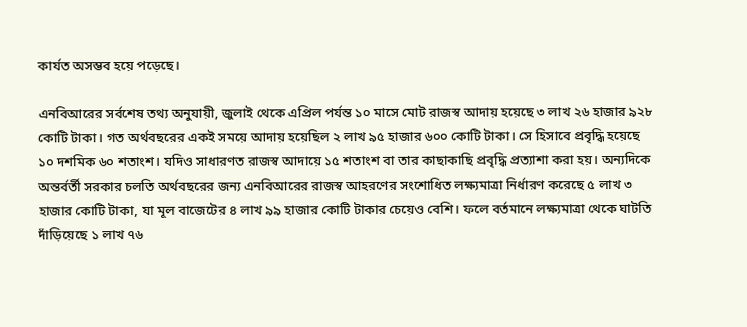কার্যত অসম্ভব হয়ে পড়েছে।

এনবিআরের সর্বশেষ তথ্য অনুযায়ী, জুলাই থেকে এপ্রিল পর্যন্ত ১০ মাসে মোট রাজস্ব আদায় হয়েছে ৩ লাখ ২৬ হাজার ৯২৮ কোটি টাকা। গত অর্থবছরের একই সময়ে আদায় হয়েছিল ২ লাখ ৯৫ হাজার ৬০০ কোটি টাকা। সে হিসাবে প্রবৃদ্ধি হয়েছে ১০ দশমিক ৬০ শতাংশ। যদিও সাধারণত রাজস্ব আদায়ে ১৫ শতাংশ বা তার কাছাকাছি প্রবৃদ্ধি প্রত্যাশা করা হয়। অন্যদিকে অন্তর্বর্তী সরকার চলতি অর্থবছরের জন্য এনবিআরের রাজস্ব আহরণের সংশোধিত লক্ষ্যমাত্রা নির্ধারণ করেছে ৫ লাখ ৩ হাজার কোটি টাকা, যা মূল বাজেটের ৪ লাখ ৯৯ হাজার কোটি টাকার চেয়েও বেশি। ফলে বর্তমানে লক্ষ্যমাত্রা থেকে ঘাটতি দাঁড়িয়েছে ১ লাখ ৭৬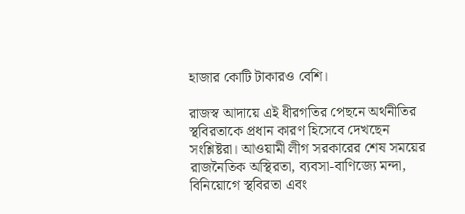হাজার কোটি টাকারও বেশি।

রাজস্ব আদায়ে এই ধীরগতির পেছনে অর্থনীতির স্থবিরতাকে প্রধান কারণ হিসেবে দেখছেন সংশ্লিষ্টরা। আওয়ামী লীগ সরকারের শেষ সময়ের রাজনৈতিক অস্থিরতা, ব্যবসা-বাণিজ্যে মন্দা, বিনিয়োগে স্থবিরতা এবং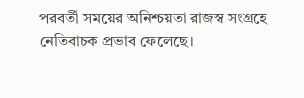পরবর্তী সময়ের অনিশ্চয়তা রাজস্ব সংগ্রহে নেতিবাচক প্রভাব ফেলেছে।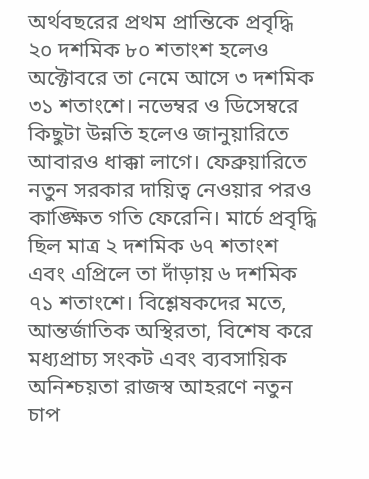অর্থবছরের প্রথম প্রান্তিকে প্রবৃদ্ধি ২০ দশমিক ৮০ শতাংশ হলেও অক্টোবরে তা নেমে আসে ৩ দশমিক ৩১ শতাংশে। নভেম্বর ও ডিসেম্বরে কিছুটা উন্নতি হলেও জানুয়ারিতে আবারও ধাক্কা লাগে। ফেব্রুয়ারিতে নতুন সরকার দায়িত্ব নেওয়ার পরও কাঙ্ক্ষিত গতি ফেরেনি। মার্চে প্রবৃদ্ধি ছিল মাত্র ২ দশমিক ৬৭ শতাংশ এবং এপ্রিলে তা দাঁড়ায় ৬ দশমিক ৭১ শতাংশে। বিশ্লেষকদের মতে, আন্তর্জাতিক অস্থিরতা, বিশেষ করে মধ্যপ্রাচ্য সংকট এবং ব্যবসায়িক অনিশ্চয়তা রাজস্ব আহরণে নতুন চাপ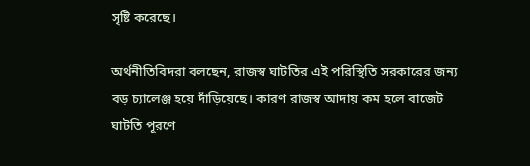সৃষ্টি করেছে।

অর্থনীতিবিদরা বলছেন, রাজস্ব ঘাটতির এই পরিস্থিতি সরকারের জন্য বড় চ্যালেঞ্জ হয়ে দাঁড়িয়েছে। কারণ রাজস্ব আদায় কম হলে বাজেট ঘাটতি পূরণে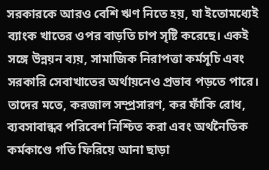সরকারকে আরও বেশি ঋণ নিতে হয়, যা ইতোমধ্যেই ব্যাংক খাতের ওপর বাড়তি চাপ সৃষ্টি করেছে। একই সঙ্গে উন্নয়ন ব্যয়, সামাজিক নিরাপত্তা কর্মসূচি এবং সরকারি সেবাখাতের অর্থায়নেও প্রভাব পড়তে পারে। তাদের মতে, করজাল সম্প্রসারণ, কর ফাঁকি রোধ, ব্যবসাবান্ধব পরিবেশ নিশ্চিত করা এবং অর্থনৈতিক কর্মকাণ্ডে গতি ফিরিয়ে আনা ছাড়া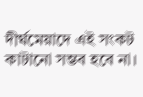দীর্ঘমেয়াদে এই সংকট কাটানো সম্ভব হবে না।